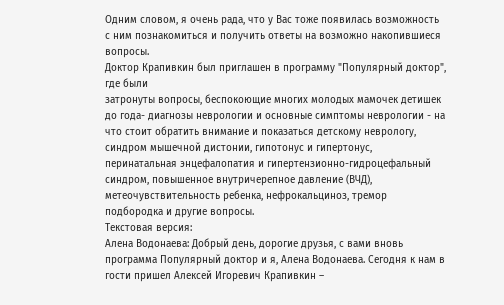Одним словом, я очень рада, что у Вас тоже появилась возможность с ним познакомиться и получить ответы на возможно накопившиеся вопросы.
Доктор Крапивкин был приглашен в программу "Популярный доктор", где были
затронуты вопросы, беспокоющие многих молодых мамочек детишек до года- диагнозы неврологии и основные симптомы неврологии - на что стоит обратить внимание и показаться детскому неврологу, синдром мышечной дистонии, гипотонус и гипертонус, перинатальная энцефалопатия и гипертензионно-гидроцефальный синдром, повышенное внутричерепное давление (ВЧД), метеочувствительность ребенка, нефрокальциноз, тремор подбородка и другие вопросы.
Текстовая версия:
Алена Водонаева: Добрый день, дорогие друзья, с вами вновь программа Популярный доктор и я, Алена Водонаева. Сегодня к нам в гости пришел Алексей Игоревич Крапивкин –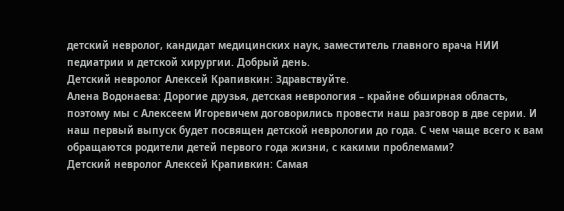детский невролог, кандидат медицинских наук, заместитель главного врача НИИ педиатрии и детской хирургии. Добрый день.
Детский невролог Алексей Крапивкин: Здравствуйте.
Алена Водонаева: Дорогие друзья, детская неврология – крайне обширная область, поэтому мы с Алексеем Игоревичем договорились провести наш разговор в две серии. И наш первый выпуск будет посвящен детской неврологии до года. С чем чаще всего к вам обращаются родители детей первого года жизни, с какими проблемами?
Детский невролог Алексей Крапивкин: Самая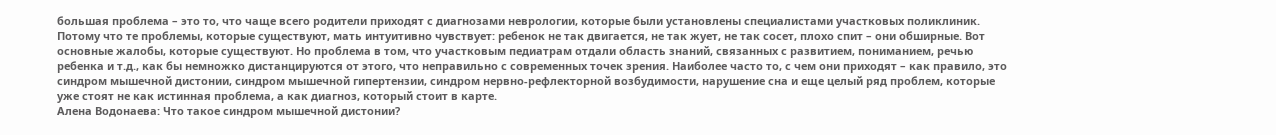большая проблема – это то, что чаще всего родители приходят с диагнозами неврологии, которые были установлены специалистами участковых поликлиник. Потому что те проблемы, которые существуют, мать интуитивно чувствует: ребенок не так двигается, не так жует, не так сосет, плохо спит – они обширные. Вот основные жалобы, которые существуют. Но проблема в том, что участковым педиатрам отдали область знаний, связанных с развитием, пониманием, речью ребенка и т.д., как бы немножко дистанцируются от этого, что неправильно с современных точек зрения. Наиболее часто то, с чем они приходят – как правило, это синдром мышечной дистонии, синдром мышечной гипертензии, синдром нервно-рефлекторной возбудимости, нарушение сна и еще целый ряд проблем, которые уже стоят не как истинная проблема, а как диагноз, который стоит в карте.
Алена Водонаева: Что такое синдром мышечной дистонии?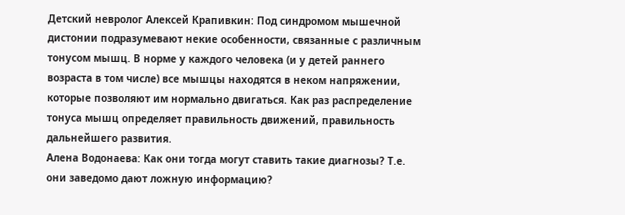Детский невролог Алексей Крапивкин: Под синдромом мышечной дистонии подразумевают некие особенности, связанные с различным тонусом мышц. В норме у каждого человека (и у детей раннего возраста в том числе) все мышцы находятся в неком напряжении, которые позволяют им нормально двигаться. Как раз распределение тонуса мышц определяет правильность движений, правильность дальнейшего развития.
Алена Водонаева: Как они тогда могут ставить такие диагнозы? Т.е. они заведомо дают ложную информацию?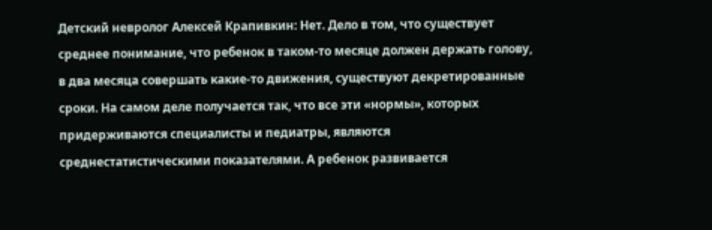Детский невролог Алексей Крапивкин: Нет. Дело в том, что существует среднее понимание, что ребенок в таком-то месяце должен держать голову, в два месяца совершать какие-то движения, существуют декретированные сроки. На самом деле получается так, что все эти «нормы», которых придерживаются специалисты и педиатры, являются среднестатистическими показателями. А ребенок развивается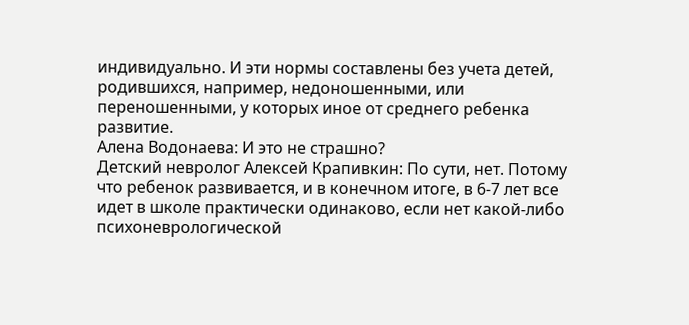индивидуально. И эти нормы составлены без учета детей, родившихся, например, недоношенными, или переношенными, у которых иное от среднего ребенка развитие.
Алена Водонаева: И это не страшно?
Детский невролог Алексей Крапивкин: По сути, нет. Потому что ребенок развивается, и в конечном итоге, в 6-7 лет все идет в школе практически одинаково, если нет какой-либо психоневрологической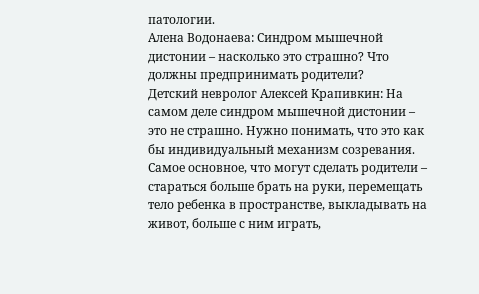патологии.
Алена Водонаева: Синдром мышечной дистонии – насколько это страшно? Что должны предпринимать родители?
Детский невролог Алексей Крапивкин: На самом деле синдром мышечной дистонии – это не страшно. Нужно понимать, что это как бы индивидуальный механизм созревания. Самое основное, что могут сделать родители – стараться больше брать на руки, перемещать тело ребенка в пространстве, выкладывать на живот, больше с ним играть,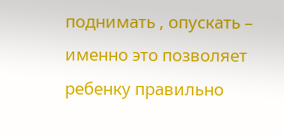поднимать , опускать – именно это позволяет ребенку правильно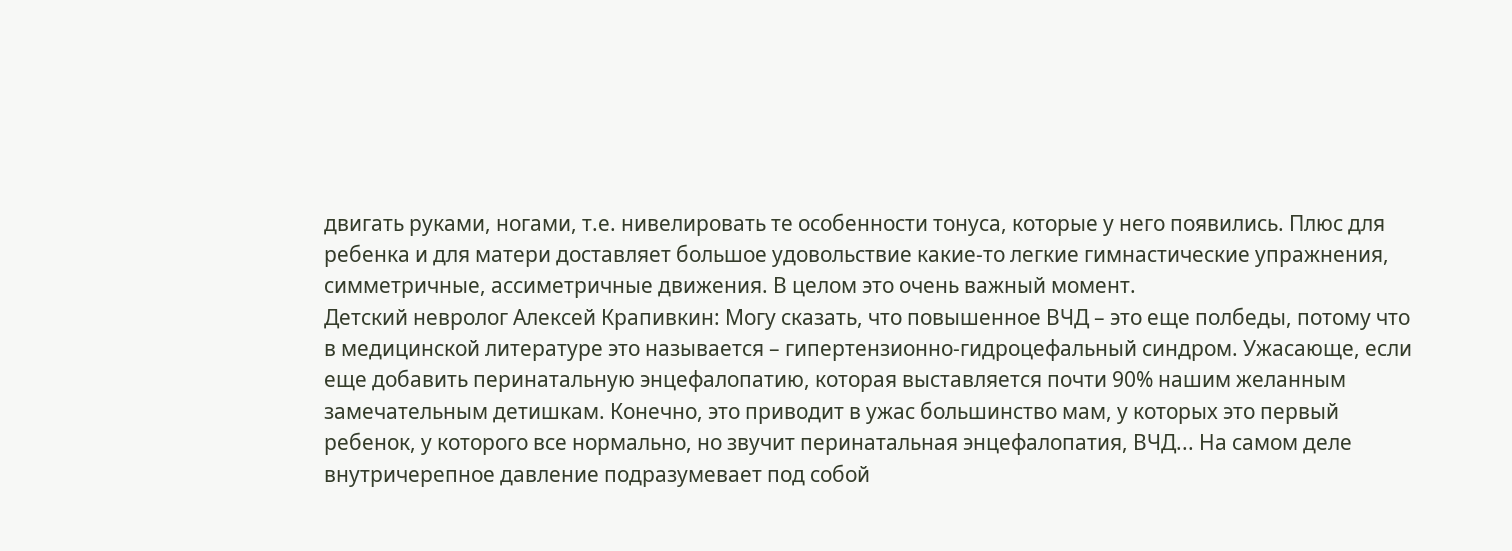двигать руками, ногами, т.е. нивелировать те особенности тонуса, которые у него появились. Плюс для ребенка и для матери доставляет большое удовольствие какие-то легкие гимнастические упражнения, симметричные, ассиметричные движения. В целом это очень важный момент.
Детский невролог Алексей Крапивкин: Могу сказать, что повышенное ВЧД – это еще полбеды, потому что в медицинской литературе это называется – гипертензионно-гидроцефальный синдром. Ужасающе, если еще добавить перинатальную энцефалопатию, которая выставляется почти 90% нашим желанным замечательным детишкам. Конечно, это приводит в ужас большинство мам, у которых это первый ребенок, у которого все нормально, но звучит перинатальная энцефалопатия, ВЧД... На самом деле внутричерепное давление подразумевает под собой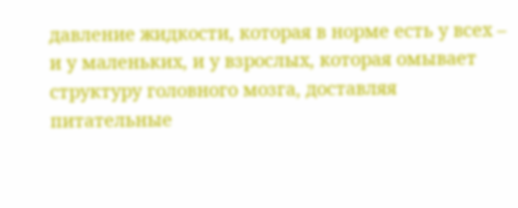давление жидкости, которая в норме есть у всех – и у маленьких, и у взрослых, которая омывает структуру головного мозга, доставляя питательные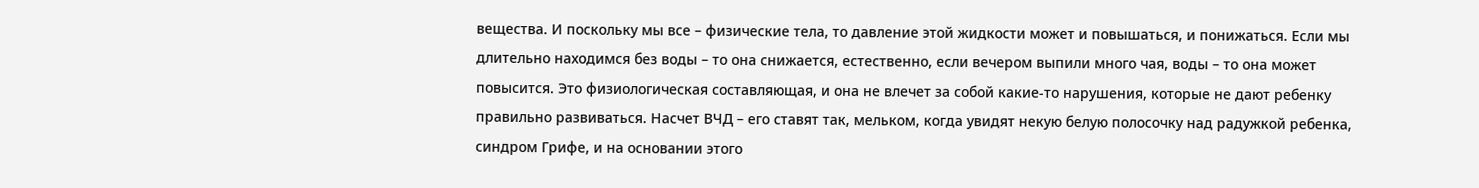вещества. И поскольку мы все – физические тела, то давление этой жидкости может и повышаться, и понижаться. Если мы длительно находимся без воды – то она снижается, естественно, если вечером выпили много чая, воды – то она может повысится. Это физиологическая составляющая, и она не влечет за собой какие-то нарушения, которые не дают ребенку правильно развиваться. Насчет ВЧД – его ставят так, мельком, когда увидят некую белую полосочку над радужкой ребенка, синдром Грифе, и на основании этого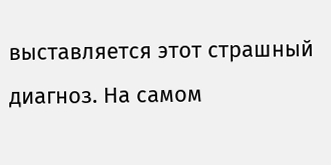выставляется этот страшный диагноз. На самом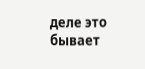деле это бывает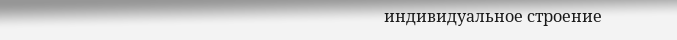индивидуальное строение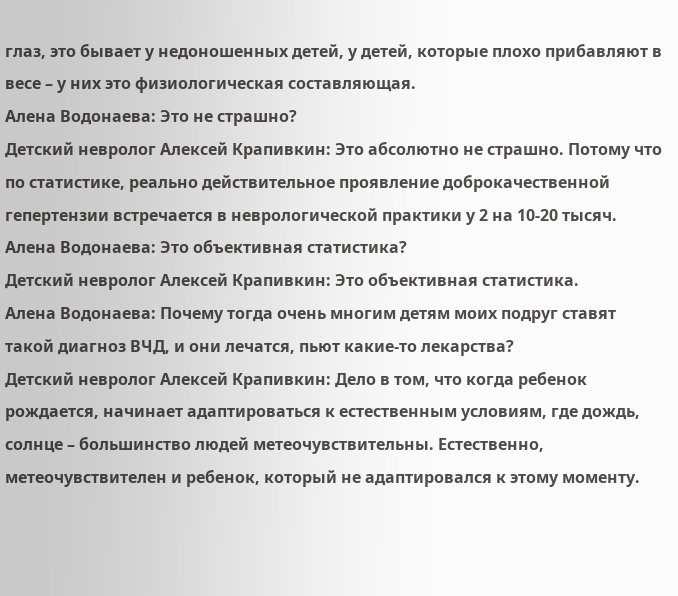глаз, это бывает у недоношенных детей, у детей, которые плохо прибавляют в весе – у них это физиологическая составляющая.
Алена Водонаева: Это не страшно?
Детский невролог Алексей Крапивкин: Это абсолютно не страшно. Потому что по статистике, реально действительное проявление доброкачественной гепертензии встречается в неврологической практики у 2 на 10-20 тысяч.
Алена Водонаева: Это объективная статистика?
Детский невролог Алексей Крапивкин: Это объективная статистика.
Алена Водонаева: Почему тогда очень многим детям моих подруг ставят такой диагноз ВЧД, и они лечатся, пьют какие-то лекарства?
Детский невролог Алексей Крапивкин: Дело в том, что когда ребенок рождается, начинает адаптироваться к естественным условиям, где дождь, солнце – большинство людей метеочувствительны. Естественно, метеочувствителен и ребенок, который не адаптировался к этому моменту.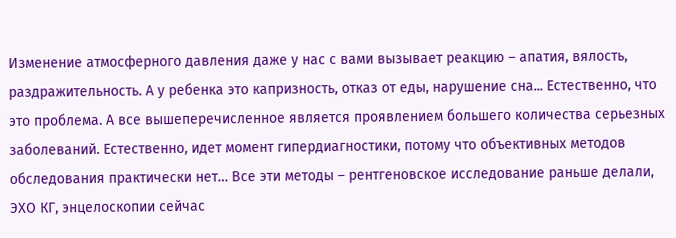Изменение атмосферного давления даже у нас с вами вызывает реакцию – апатия, вялость, раздражительность. А у ребенка это капризность, отказ от еды, нарушение сна... Естественно, что это проблема. А все вышеперечисленное является проявлением большего количества серьезных заболеваний. Естественно, идет момент гипердиагностики, потому что объективных методов обследования практически нет… Все эти методы – рентгеновское исследование раньше делали, ЭХО КГ, энцелоскопии сейчас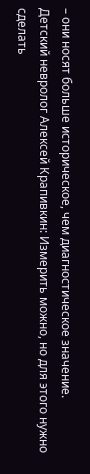– они носят больше историческое, чем диагностическое значение.
Детский невролог Алексей Крапивкин: Измерить можно, но для этого нужно сделать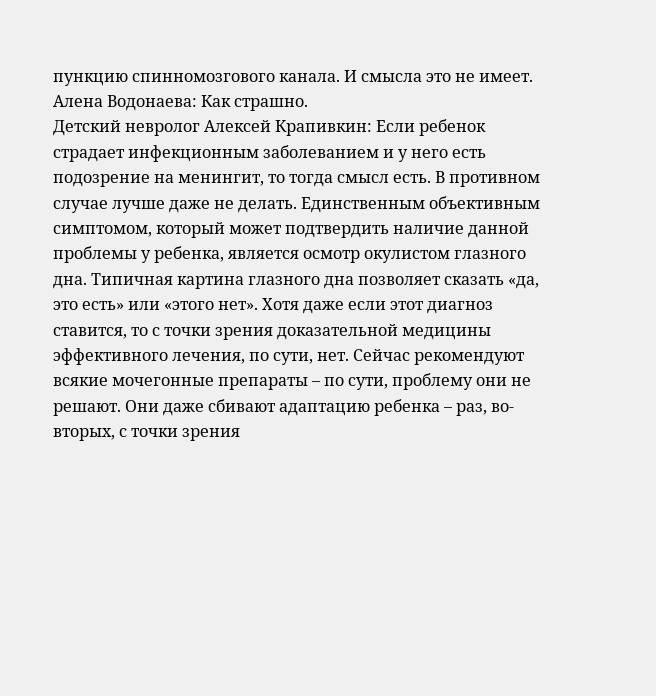пункцию спинномозгового канала. И смысла это не имеет.
Алена Водонаева: Как страшно.
Детский невролог Алексей Крапивкин: Если ребенок страдает инфекционным заболеванием и у него есть подозрение на менингит, то тогда смысл есть. В противном случае лучше даже не делать. Единственным объективным симптомом, который может подтвердить наличие данной проблемы у ребенка, является осмотр окулистом глазного дна. Типичная картина глазного дна позволяет сказать «да, это есть» или «этого нет». Хотя даже если этот диагноз ставится, то с точки зрения доказательной медицины эффективного лечения, по сути, нет. Сейчас рекомендуют всякие мочегонные препараты – по сути, проблему они не решают. Они даже сбивают адаптацию ребенка – раз, во-вторых, с точки зрения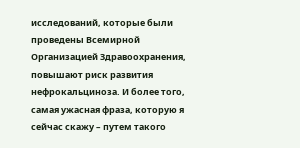исследований, которые были проведены Всемирной Организацией Здравоохранения, повышают риск развития нефрокальциноза. И более того, самая ужасная фраза, которую я сейчас скажу – путем такого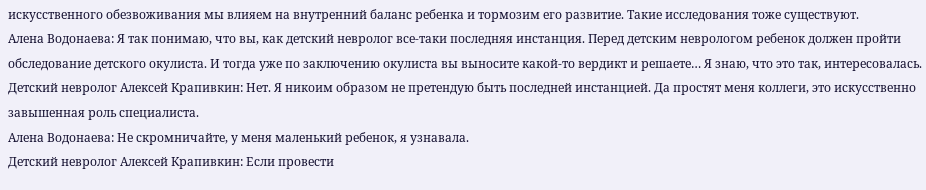искусственного обезвоживания мы влияем на внутренний баланс ребенка и тормозим его развитие. Такие исследования тоже существуют.
Алена Водонаева: Я так понимаю, что вы, как детский невролог все-таки последняя инстанция. Перед детским неврологом ребенок должен пройти обследование детского окулиста. И тогда уже по заключению окулиста вы выносите какой-то вердикт и решаете… Я знаю, что это так, интересовалась.
Детский невролог Алексей Крапивкин: Нет. Я никоим образом не претендую быть последней инстанцией. Да простят меня коллеги, это искусственно завышенная роль специалиста.
Алена Водонаева: Не скромничайте, у меня маленький ребенок, я узнавала.
Детский невролог Алексей Крапивкин: Если провести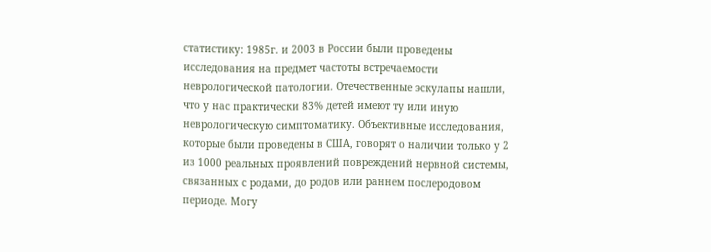статистику: 1985г. и 2003 в России были проведены исследования на предмет частоты встречаемости неврологической патологии. Отечественные эскулапы нашли, что у нас практически 83% детей имеют ту или иную неврологическую симптоматику. Объективные исследования, которые были проведены в США, говорят о наличии только у 2 из 1000 реальных проявлений повреждений нервной системы, связанных с родами, до родов или раннем послеродовом периоде. Могу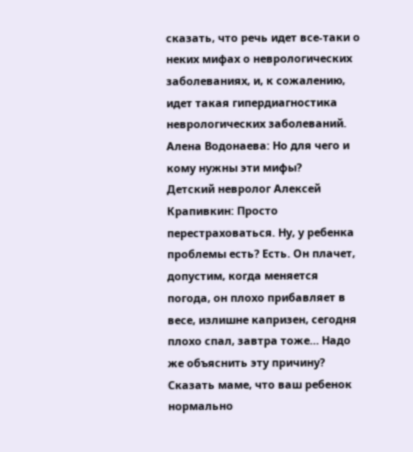сказать, что речь идет все-таки о неких мифах о неврологических заболеваниях, и, к сожалению, идет такая гипердиагностика неврологических заболеваний.
Алена Водонаева: Но для чего и кому нужны эти мифы?
Детский невролог Алексей Крапивкин: Просто перестраховаться. Ну, у ребенка проблемы есть? Есть. Он плачет, допустим, когда меняется погода, он плохо прибавляет в весе, излишне капризен, сегодня плохо спал, завтра тоже… Надо же объяснить эту причину? Сказать маме, что ваш ребенок нормально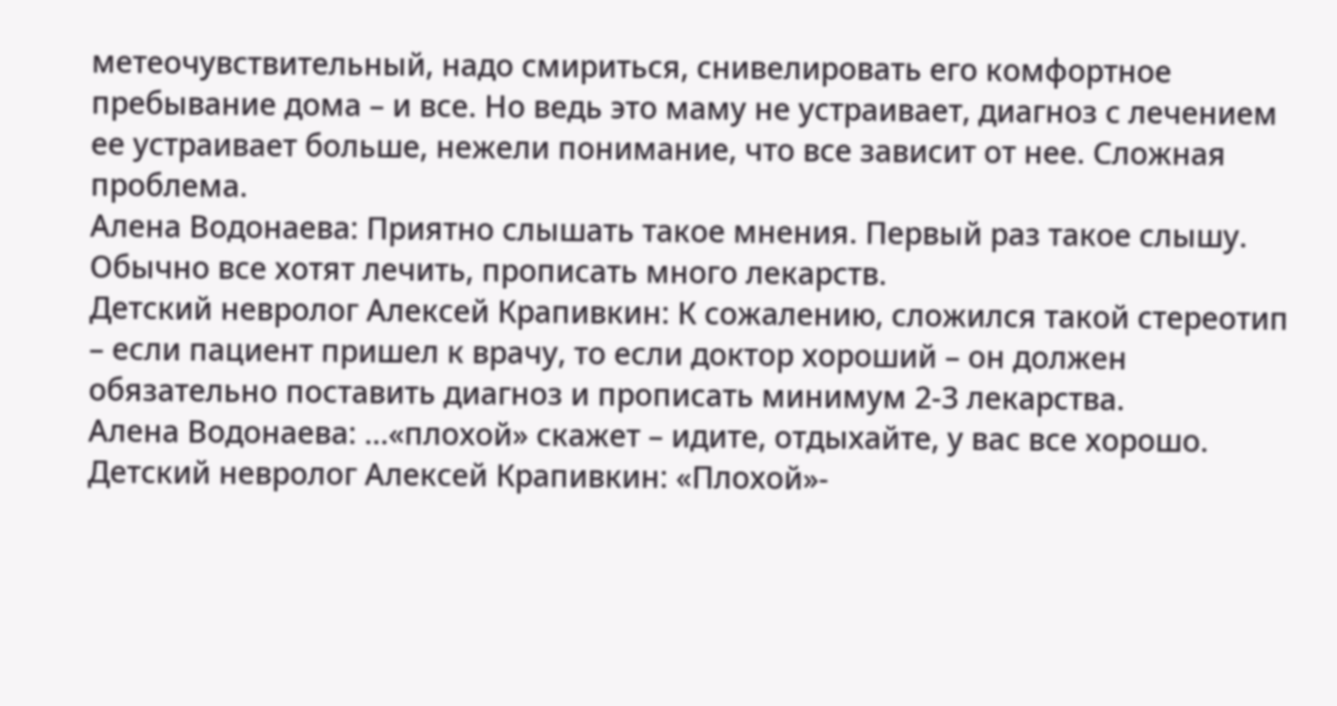метеочувствительный, надо смириться, снивелировать его комфортное пребывание дома – и все. Но ведь это маму не устраивает, диагноз с лечением ее устраивает больше, нежели понимание, что все зависит от нее. Сложная проблема.
Алена Водонаева: Приятно слышать такое мнения. Первый раз такое слышу. Обычно все хотят лечить, прописать много лекарств.
Детский невролог Алексей Крапивкин: К сожалению, сложился такой стереотип – если пациент пришел к врачу, то если доктор хороший – он должен обязательно поставить диагноз и прописать минимум 2-3 лекарства.
Алена Водонаева: …«плохой» скажет – идите, отдыхайте, у вас все хорошо.
Детский невролог Алексей Крапивкин: «Плохой»-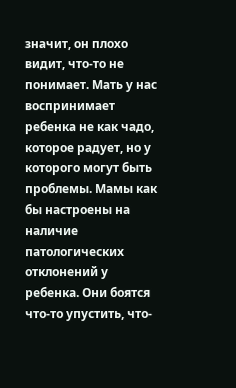значит, он плохо видит, что-то не понимает. Мать у нас воспринимает ребенка не как чадо, которое радует, но у которого могут быть проблемы. Мамы как бы настроены на наличие патологических отклонений у ребенка. Они боятся что-то упустить, что-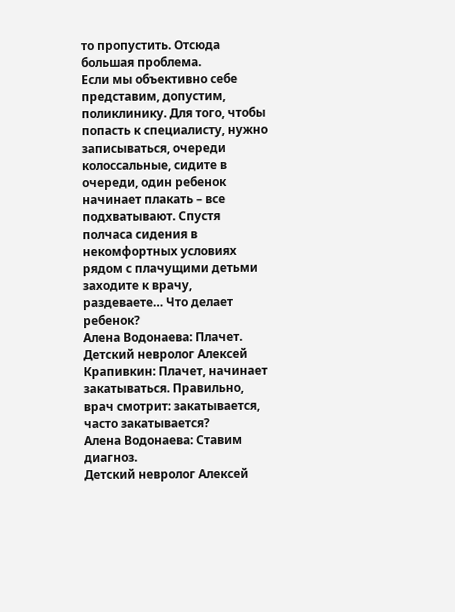то пропустить. Отсюда большая проблема.
Если мы объективно себе представим, допустим, поликлинику. Для того, чтобы попасть к специалисту, нужно записываться, очереди колоссальные, сидите в очереди, один ребенок начинает плакать – все подхватывают. Спустя полчаса сидения в некомфортных условиях рядом с плачущими детьми заходите к врачу, раздеваете… Что делает ребенок?
Алена Водонаева: Плачет.
Детский невролог Алексей Крапивкин: Плачет, начинает закатываться. Правильно, врач смотрит: закатывается, часто закатывается?
Алена Водонаева: Ставим диагноз.
Детский невролог Алексей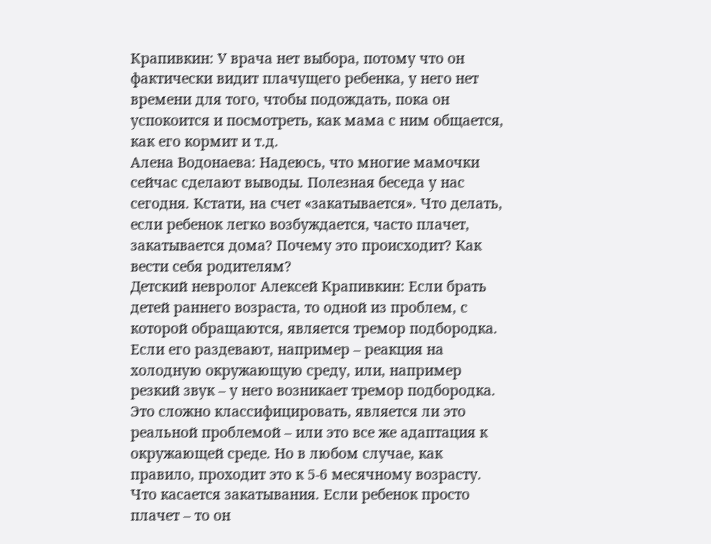Крапивкин: У врача нет выбора, потому что он фактически видит плачущего ребенка, у него нет времени для того, чтобы подождать, пока он успокоится и посмотреть, как мама с ним общается, как его кормит и т.д.
Алена Водонаева: Надеюсь, что многие мамочки сейчас сделают выводы. Полезная беседа у нас сегодня. Кстати, на счет «закатывается». Что делать, если ребенок легко возбуждается, часто плачет, закатывается дома? Почему это происходит? Как вести себя родителям?
Детский невролог Алексей Крапивкин: Если брать детей раннего возраста, то одной из проблем, с которой обращаются, является тремор подбородка. Если его раздевают, например – реакция на холодную окружающую среду, или, например резкий звук – у него возникает тремор подбородка. Это сложно классифицировать, является ли это реальной проблемой – или это все же адаптация к окружающей среде. Но в любом случае, как правило, проходит это к 5-6 месячному возрасту.
Что касается закатывания. Если ребенок просто плачет – то он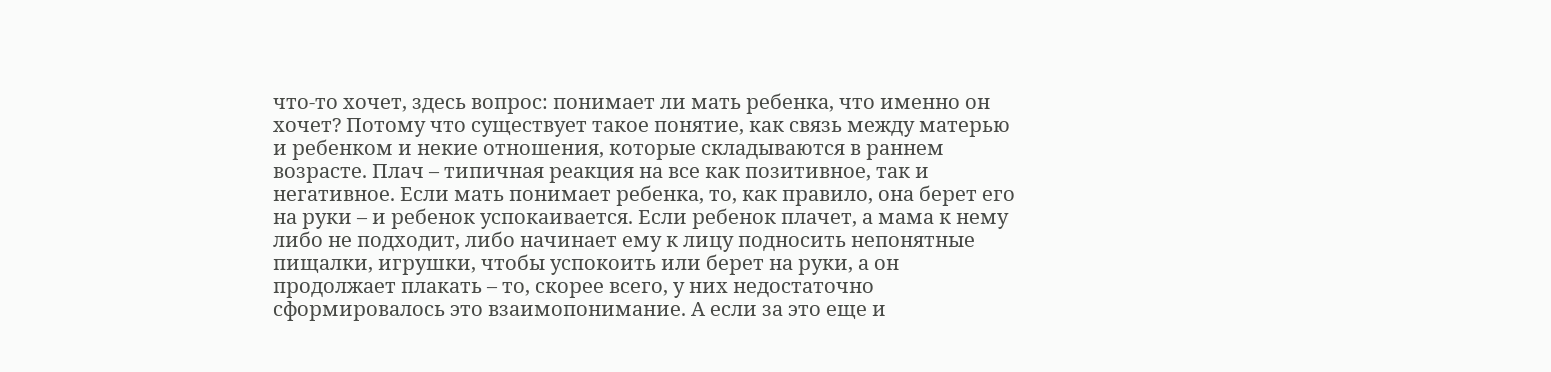что-то хочет, здесь вопрос: понимает ли мать ребенка, что именно он хочет? Потому что существует такое понятие, как связь между матерью и ребенком и некие отношения, которые складываются в раннем возрасте. Плач – типичная реакция на все как позитивное, так и негативное. Если мать понимает ребенка, то, как правило, она берет его на руки – и ребенок успокаивается. Если ребенок плачет, а мама к нему либо не подходит, либо начинает ему к лицу подносить непонятные пищалки, игрушки, чтобы успокоить или берет на руки, а он продолжает плакать – то, скорее всего, у них недостаточно сформировалось это взаимопонимание. А если за это еще и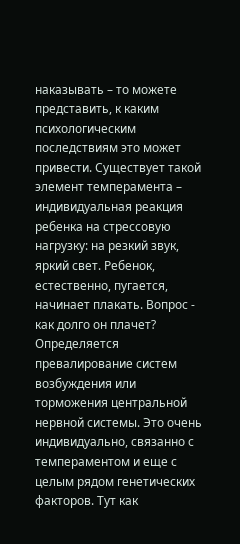наказывать – то можете представить, к каким психологическим последствиям это может привести. Существует такой элемент темперамента – индивидуальная реакция ребенка на стрессовую нагрузку: на резкий звук, яркий свет. Ребенок, естественно, пугается, начинает плакать. Вопрос - как долго он плачет? Определяется превалирование систем возбуждения или торможения центральной нервной системы. Это очень индивидуально, связанно с темпераментом и еще с целым рядом генетических факторов. Тут как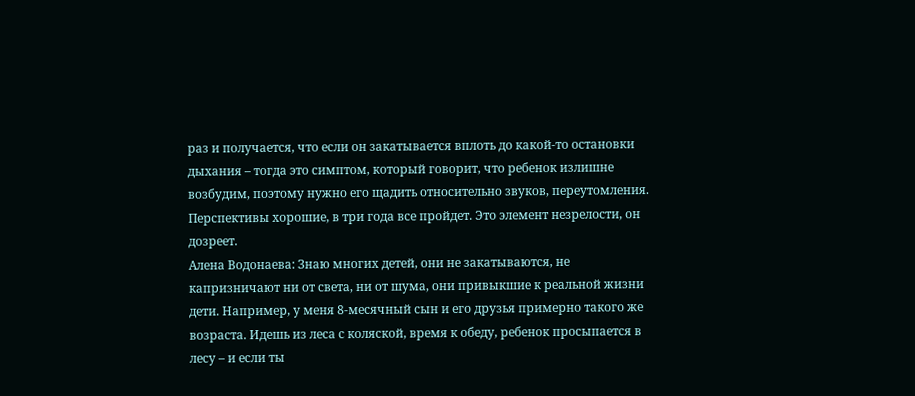раз и получается, что если он закатывается вплоть до какой-то остановки дыхания – тогда это симптом, который говорит, что ребенок излишне возбудим, поэтому нужно его щадить относительно звуков, переутомления. Перспективы хорошие, в три года все пройдет. Это элемент незрелости, он дозреет.
Алена Водонаева: Знаю многих детей, они не закатываются, не капризничают ни от света, ни от шума, они привыкшие к реальной жизни дети. Например, у меня 8-месячный сын и его друзья примерно такого же возраста. Идешь из леса с коляской, время к обеду, ребенок просыпается в лесу – и если ты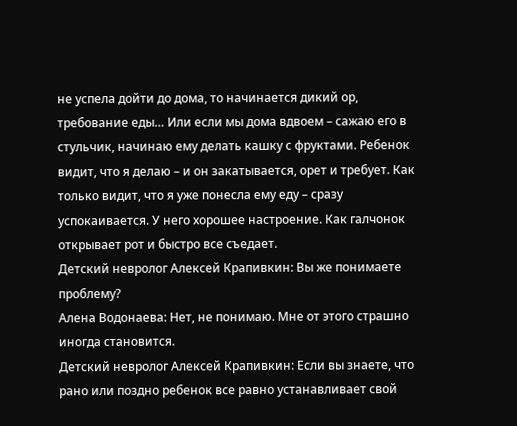не успела дойти до дома, то начинается дикий ор, требование еды… Или если мы дома вдвоем – сажаю его в стульчик, начинаю ему делать кашку с фруктами. Ребенок видит, что я делаю – и он закатывается, орет и требует. Как только видит, что я уже понесла ему еду – сразу успокаивается. У него хорошее настроение. Как галчонок открывает рот и быстро все съедает.
Детский невролог Алексей Крапивкин: Вы же понимаете проблему?
Алена Водонаева: Нет, не понимаю. Мне от этого страшно иногда становится.
Детский невролог Алексей Крапивкин: Если вы знаете, что рано или поздно ребенок все равно устанавливает свой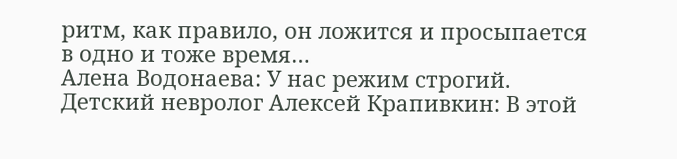ритм, как правило, он ложится и просыпается в одно и тоже время…
Алена Водонаева: У нас режим строгий.
Детский невролог Алексей Крапивкин: В этой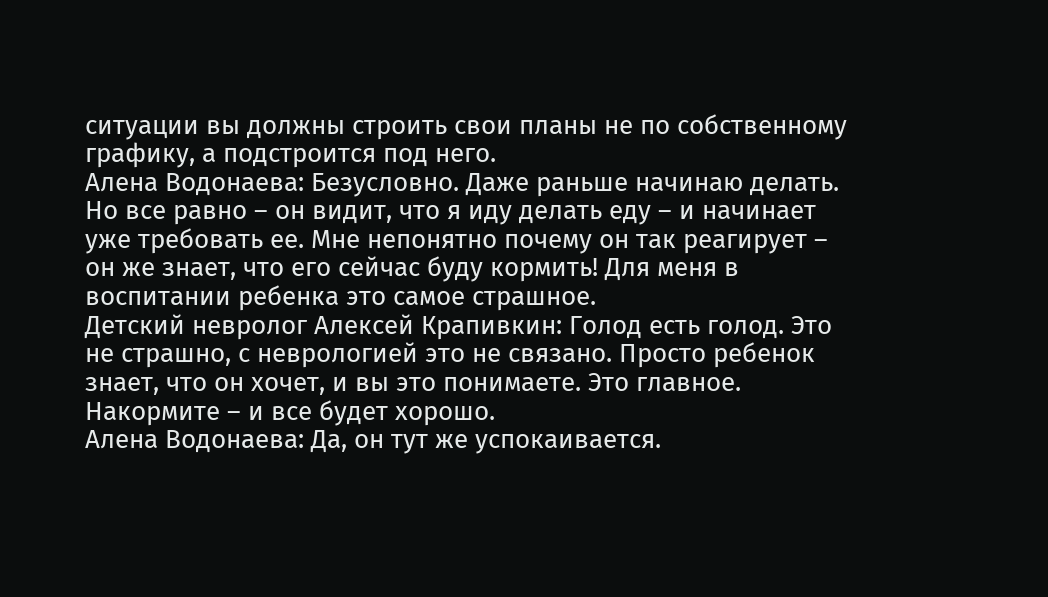ситуации вы должны строить свои планы не по собственному графику, а подстроится под него.
Алена Водонаева: Безусловно. Даже раньше начинаю делать. Но все равно – он видит, что я иду делать еду – и начинает уже требовать ее. Мне непонятно почему он так реагирует – он же знает, что его сейчас буду кормить! Для меня в воспитании ребенка это самое страшное.
Детский невролог Алексей Крапивкин: Голод есть голод. Это не страшно, с неврологией это не связано. Просто ребенок знает, что он хочет, и вы это понимаете. Это главное. Накормите – и все будет хорошо.
Алена Водонаева: Да, он тут же успокаивается.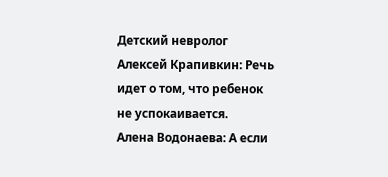Детский невролог Алексей Крапивкин: Речь идет о том, что ребенок не успокаивается.
Алена Водонаева: А если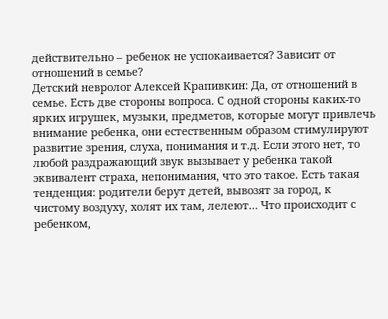действительно – ребенок не успокаивается? Зависит от отношений в семье?
Детский невролог Алексей Крапивкин: Да, от отношений в семье. Есть две стороны вопроса. С одной стороны каких-то ярких игрушек, музыки, предметов, которые могут привлечь внимание ребенка, они естественным образом стимулируют развитие зрения, слуха, понимания и т.д. Если этого нет, то любой раздражающий звук вызывает у ребенка такой эквивалент страха, непонимания, что это такое. Есть такая тенденция: родители берут детей, вывозят за город, к чистому воздуху, холят их там, лелеют… Что происходит с ребенком,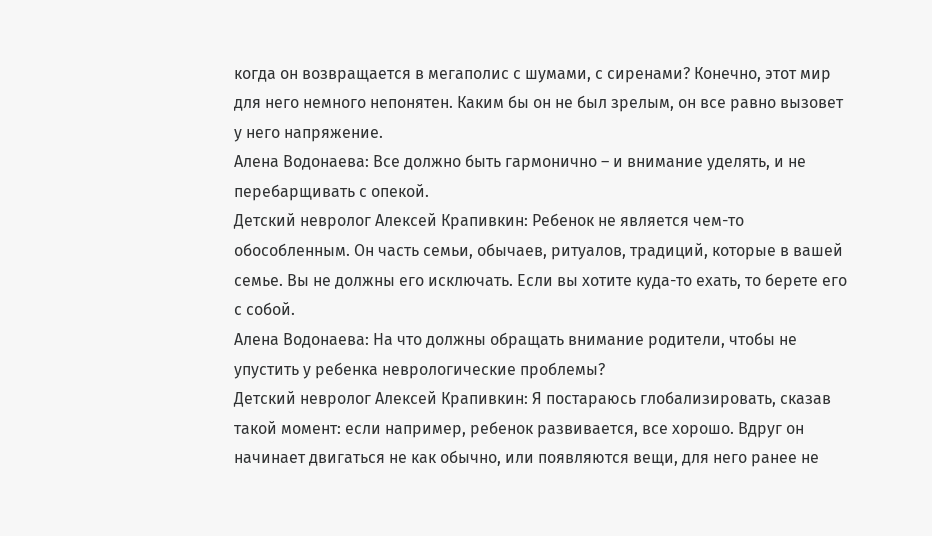когда он возвращается в мегаполис с шумами, с сиренами? Конечно, этот мир для него немного непонятен. Каким бы он не был зрелым, он все равно вызовет у него напряжение.
Алена Водонаева: Все должно быть гармонично – и внимание уделять, и не перебарщивать с опекой.
Детский невролог Алексей Крапивкин: Ребенок не является чем-то обособленным. Он часть семьи, обычаев, ритуалов, традиций, которые в вашей семье. Вы не должны его исключать. Если вы хотите куда-то ехать, то берете его с собой.
Алена Водонаева: На что должны обращать внимание родители, чтобы не упустить у ребенка неврологические проблемы?
Детский невролог Алексей Крапивкин: Я постараюсь глобализировать, сказав такой момент: если например, ребенок развивается, все хорошо. Вдруг он начинает двигаться не как обычно, или появляются вещи, для него ранее не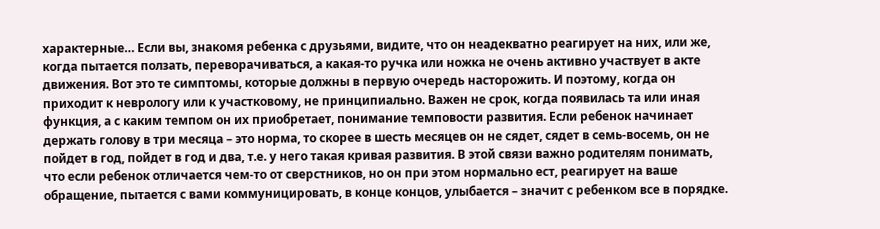характерные… Если вы, знакомя ребенка с друзьями, видите, что он неадекватно реагирует на них, или же, когда пытается ползать, переворачиваться, а какая-то ручка или ножка не очень активно участвует в акте движения. Вот это те симптомы, которые должны в первую очередь насторожить. И поэтому, когда он приходит к неврологу или к участковому, не принципиально. Важен не срок, когда появилась та или иная функция, а с каким темпом он их приобретает, понимание темповости развития. Если ребенок начинает держать голову в три месяца – это норма, то скорее в шесть месяцев он не сядет, сядет в семь-восемь, он не пойдет в год, пойдет в год и два, т.е. у него такая кривая развития. В этой связи важно родителям понимать, что если ребенок отличается чем-то от сверстников, но он при этом нормально ест, реагирует на ваше обращение, пытается с вами коммуницировать, в конце концов, улыбается – значит с ребенком все в порядке.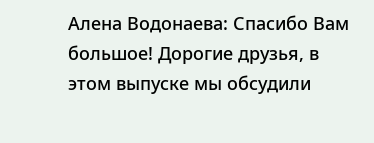Алена Водонаева: Спасибо Вам большое! Дорогие друзья, в этом выпуске мы обсудили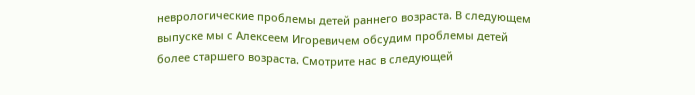неврологические проблемы детей раннего возраста. В следующем выпуске мы с Алексеем Игоревичем обсудим проблемы детей более старшего возраста. Смотрите нас в следующей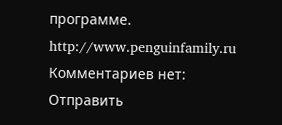программе.
http://www.penguinfamily.ru
Комментариев нет:
Отправить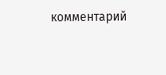комментарий